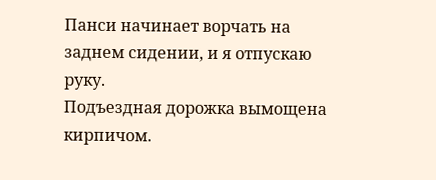Панси начинает ворчать на заднем сидении, и я отпускаю руку.
Подъездная дорожка вымощена кирпичом.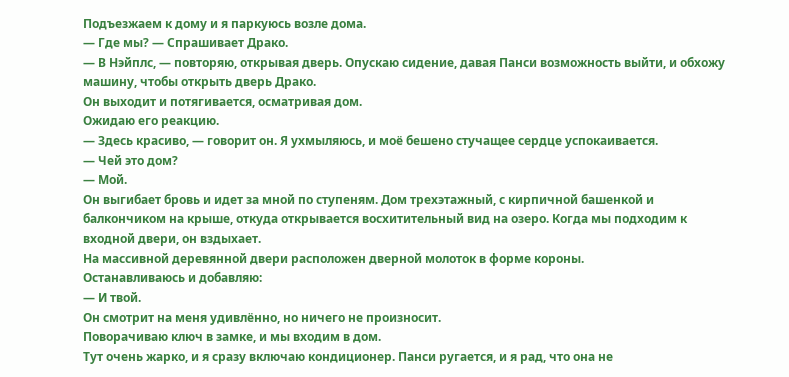Подъезжаем к дому и я паркуюсь возле дома.
— Где мы? — Спрашивает Драко.
— В Нэйплс, — повторяю, открывая дверь. Опускаю сидение, давая Панси возможность выйти, и обхожу машину, чтобы открыть дверь Драко.
Он выходит и потягивается, осматривая дом.
Ожидаю его реакцию.
— Здесь красиво, — говорит он. Я ухмыляюсь, и моё бешено стучащее сердце успокаивается.
— Чей это дом?
— Мой.
Он выгибает бровь и идет за мной по ступеням. Дом трехэтажный, с кирпичной башенкой и балкончиком на крыше, откуда открывается восхитительный вид на озеро. Когда мы подходим к входной двери, он вздыхает.
На массивной деревянной двери расположен дверной молоток в форме короны.
Останавливаюсь и добавляю:
— И твой.
Он смотрит на меня удивлённо, но ничего не произносит.
Поворачиваю ключ в замке, и мы входим в дом.
Тут очень жарко, и я сразу включаю кондиционер. Панси ругается, и я рад, что она не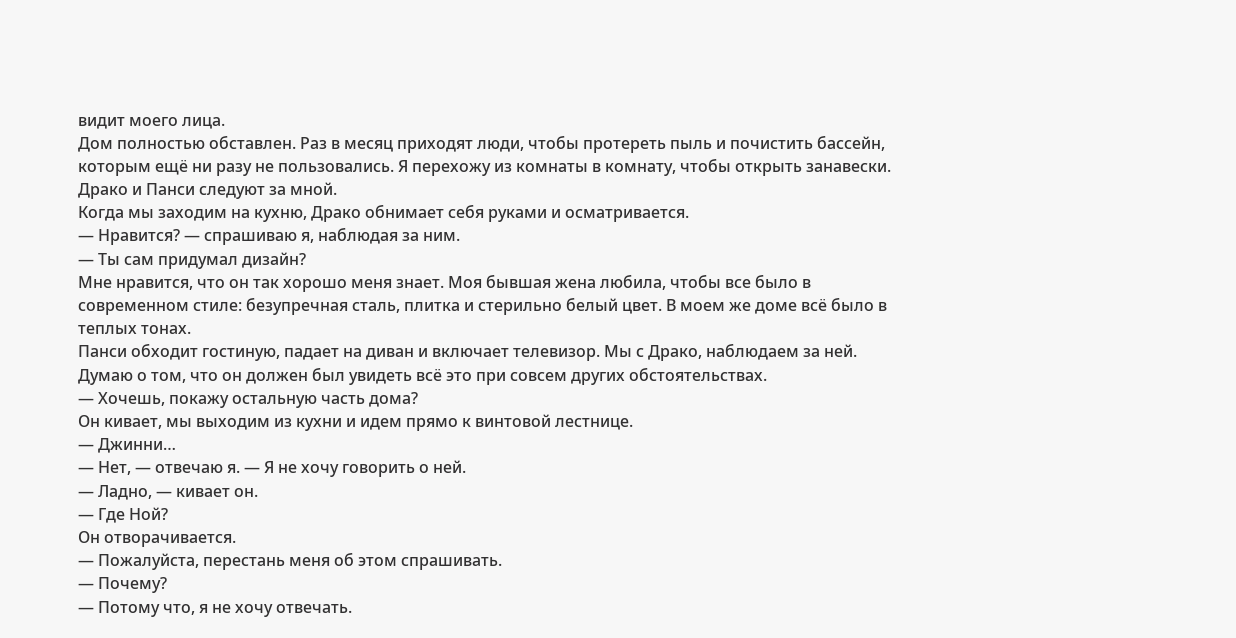видит моего лица.
Дом полностью обставлен. Раз в месяц приходят люди, чтобы протереть пыль и почистить бассейн, которым ещё ни разу не пользовались. Я перехожу из комнаты в комнату, чтобы открыть занавески. Драко и Панси следуют за мной.
Когда мы заходим на кухню, Драко обнимает себя руками и осматривается.
— Нравится? — спрашиваю я, наблюдая за ним.
— Ты сам придумал дизайн?
Мне нравится, что он так хорошо меня знает. Моя бывшая жена любила, чтобы все было в современном стиле: безупречная сталь, плитка и стерильно белый цвет. В моем же доме всё было в теплых тонах.
Панси обходит гостиную, падает на диван и включает телевизор. Мы с Драко, наблюдаем за ней. Думаю о том, что он должен был увидеть всё это при совсем других обстоятельствах.
— Хочешь, покажу остальную часть дома?
Он кивает, мы выходим из кухни и идем прямо к винтовой лестнице.
— Джинни…
— Нет, — отвечаю я. — Я не хочу говорить о ней.
— Ладно, — кивает он.
— Где Ной?
Он отворачивается.
— Пожалуйста, перестань меня об этом спрашивать.
— Почему?
— Потому что, я не хочу отвечать.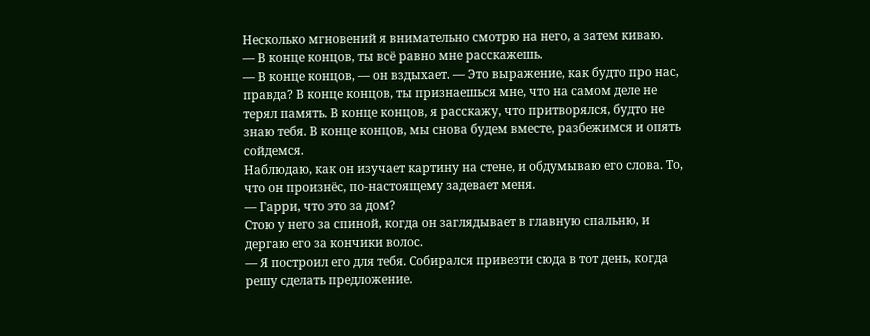Несколько мгновений я внимательно смотрю на него, а затем киваю.
— В конце концов, ты всё равно мне расскажешь.
— В конце концов, — он вздыхает. — Это выражение, как будто про нас, правда? В конце концов, ты признаешься мне, что на самом деле не терял память. В конце концов, я расскажу, что притворялся, будто не знаю тебя. В конце концов, мы снова будем вместе, разбежимся и опять сойдемся.
Наблюдаю, как он изучает картину на стене, и обдумываю его слова. То, что он произнёс, по-настоящему задевает меня.
— Гарри, что это за дом?
Стою у него за спиной, когда он заглядывает в главную спальню, и дергаю его за кончики волос.
— Я построил его для тебя. Собирался привезти сюда в тот день, когда решу сделать предложение.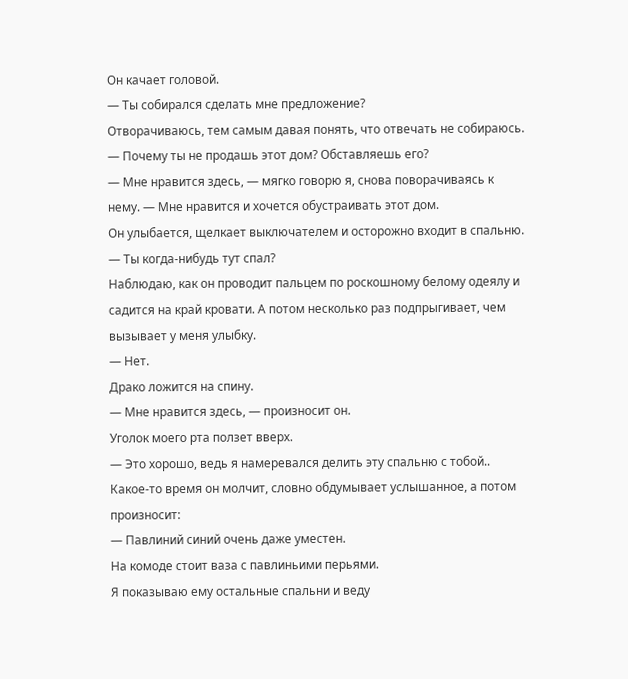Он качает головой.
— Ты собирался сделать мне предложение?
Отворачиваюсь, тем самым давая понять, что отвечать не собираюсь.
— Почему ты не продашь этот дом? Обставляешь его?
— Мне нравится здесь, — мягко говорю я, снова поворачиваясь к нему. — Мне нравится и хочется обустраивать этот дом.
Он улыбается, щелкает выключателем и осторожно входит в спальню.
— Ты когда-нибудь тут спал?
Наблюдаю, как он проводит пальцем по роскошному белому одеялу и садится на край кровати. А потом несколько раз подпрыгивает, чем вызывает у меня улыбку.
— Нет.
Драко ложится на спину.
— Мне нравится здесь, — произносит он.
Уголок моего рта ползет вверх.
— Это хорошо, ведь я намеревался делить эту спальню с тобой..
Какое-то время он молчит, словно обдумывает услышанное, а потом произносит:
— Павлиний синий очень даже уместен.
На комоде стоит ваза с павлиньими перьями.
Я показываю ему остальные спальни и веду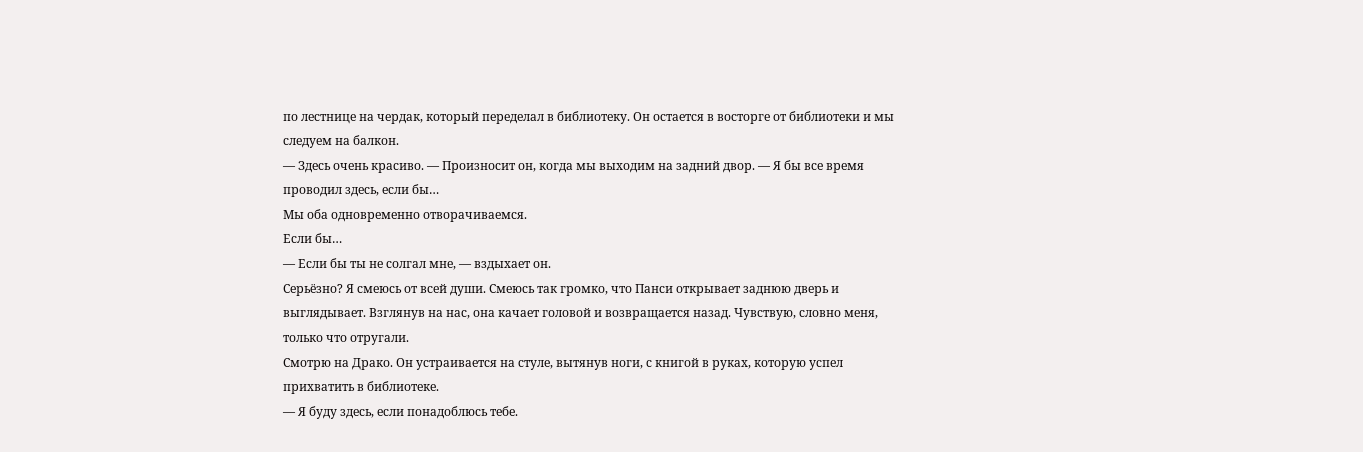по лестнице на чердак, который переделал в библиотеку. Он остается в восторге от библиотеки и мы следуем на балкон.
— Здесь очень красиво. — Произносит он, когда мы выходим на задний двор. — Я бы все время проводил здесь, если бы…
Мы оба одновременно отворачиваемся.
Если бы…
— Если бы ты не солгал мне, — вздыхает он.
Серьёзно? Я смеюсь от всей души. Смеюсь так громко, что Панси открывает заднюю дверь и выглядывает. Взглянув на нас, она качает головой и возвращается назад. Чувствую, словно меня, только что отругали.
Смотрю на Драко. Он устраивается на стуле, вытянув ноги, с книгой в руках, которую успел прихватить в библиотеке.
— Я буду здесь, если понадоблюсь тебе.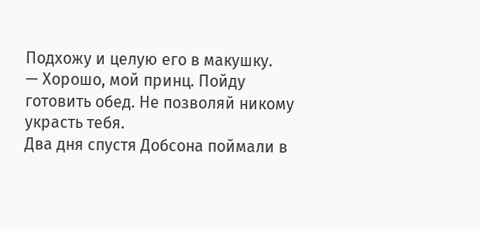Подхожу и целую его в макушку.
— Хорошо, мой принц. Пойду готовить обед. Не позволяй никому украсть тебя.
Два дня спустя Добсона поймали в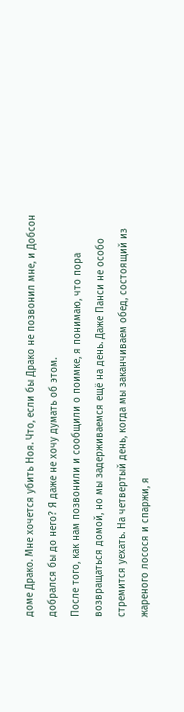доме Драко. Мне хочется убить Ноя. Что, если бы Драко не позвонил мне, и Добсон добрался бы до него? Я даже не хочу думать об этом.
После того, как нам позвонили и сообщили о поимке, я понимаю, что пора возвращаться домой, но мы задерживаемся ещё на день. Даже Панси не особо стремится уехать. На четвертый день, когда мы заканчиваем обед, состоящий из жареного лосося и спаржи, я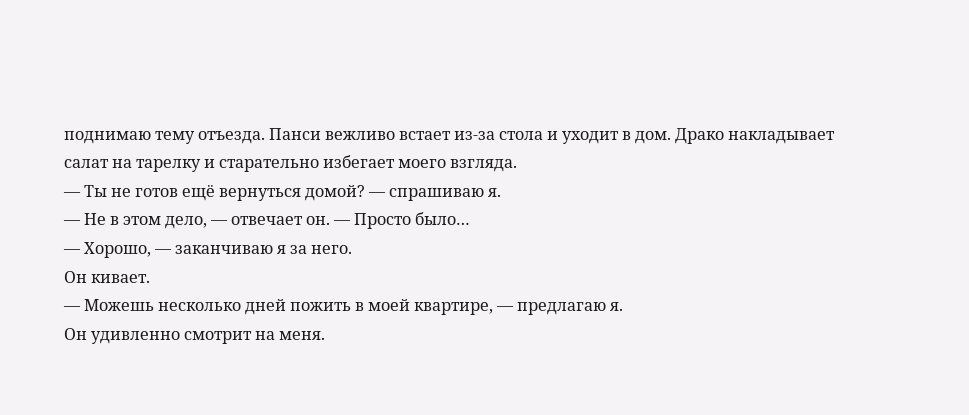поднимаю тему отъезда. Панси вежливо встает из-за стола и уходит в дом. Драко накладывает салат на тарелку и старательно избегает моего взгляда.
— Ты не готов ещё вернуться домой? — спрашиваю я.
— Не в этом дело, — отвечает он. — Просто было…
— Хорошо, — заканчиваю я за него.
Он кивает.
— Можешь несколько дней пожить в моей квартире, — предлагаю я.
Он удивленно смотрит на меня.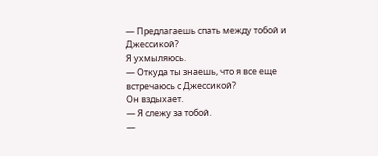— Предлагаешь спать между тобой и Джессикой?
Я ухмыляюсь.
— Откуда ты знаешь, что я все еще встречаюсь с Джессикой?
Он вздыхает.
— Я слежу за тобой.
—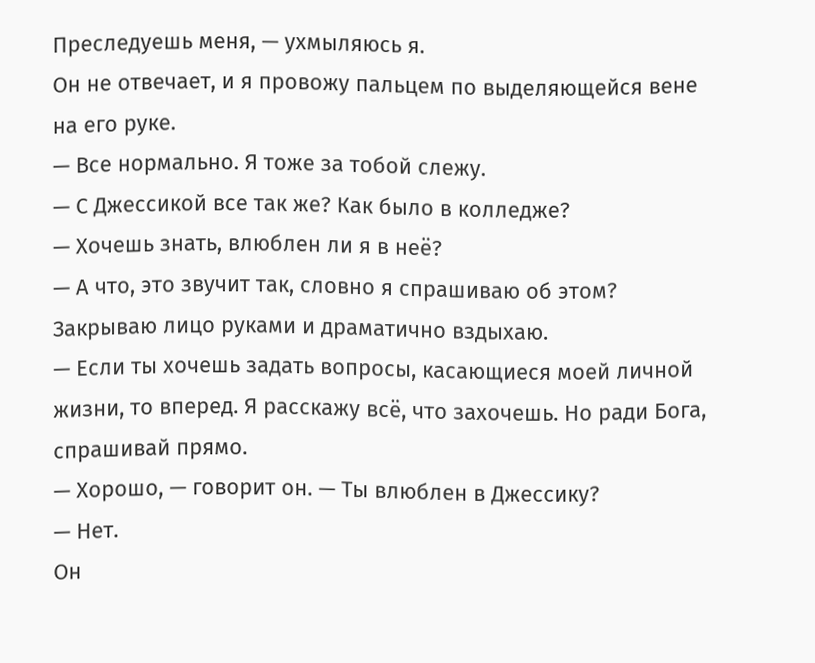Преследуешь меня, — ухмыляюсь я.
Он не отвечает, и я провожу пальцем по выделяющейся вене на его руке.
— Все нормально. Я тоже за тобой слежу.
— С Джессикой все так же? Как было в колледже?
— Хочешь знать, влюблен ли я в неё?
— А что, это звучит так, словно я спрашиваю об этом?
Закрываю лицо руками и драматично вздыхаю.
— Если ты хочешь задать вопросы, касающиеся моей личной жизни, то вперед. Я расскажу всё, что захочешь. Но ради Бога, спрашивай прямо.
— Хорошо, — говорит он. — Ты влюблен в Джессику?
— Нет.
Он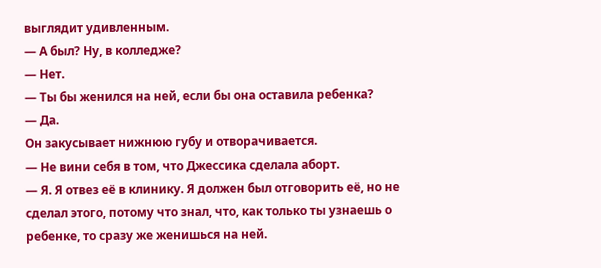выглядит удивленным.
— А был? Ну, в колледже?
— Нет.
— Ты бы женился на ней, если бы она оставила ребенка?
— Да.
Он закусывает нижнюю губу и отворачивается.
— Не вини себя в том, что Джессика сделала аборт.
— Я. Я отвез её в клинику. Я должен был отговорить её, но не сделал этого, потому что знал, что, как только ты узнаешь о ребенке, то сразу же женишься на ней.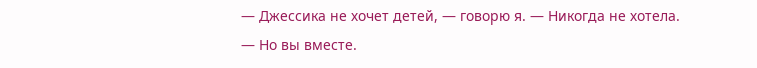— Джессика не хочет детей, — говорю я. — Никогда не хотела.
— Но вы вместе.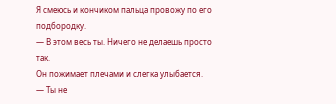Я смеюсь и кончиком пальца провожу по его подбородку.
— В этом весь ты. Ничего не делаешь просто так.
Он пожимает плечами и слегка улыбается.
— Ты не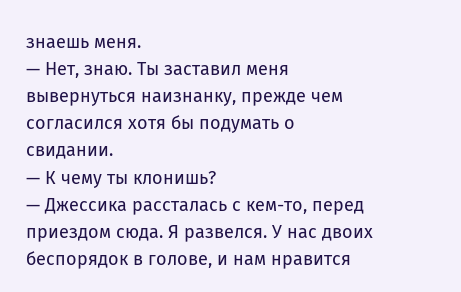знаешь меня.
— Нет, знаю. Ты заставил меня вывернуться наизнанку, прежде чем согласился хотя бы подумать о свидании.
— К чему ты клонишь?
— Джессика рассталась с кем-то, перед приездом сюда. Я развелся. У нас двоих беспорядок в голове, и нам нравится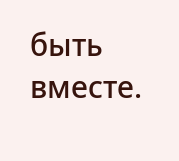быть вместе.